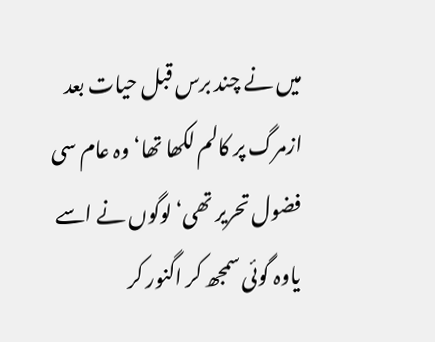میں نے چند برس قبل حیات بعد ازمرگ پر کالم لکھا تھا‘ وہ عام سی فضول تحریر تھی‘ لوگوں نے اسے یاوہ گوئی سمجھ کر اگنور کر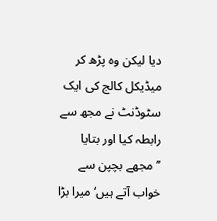دیا لیکن وہ پڑھ کر میڈیکل کالج کی ایک سٹوڈنٹ نے مجھ سے رابطہ کیا اور بتایا ’’مجھے بچپن سے خواب آتے ہیں‘ میرا بڑا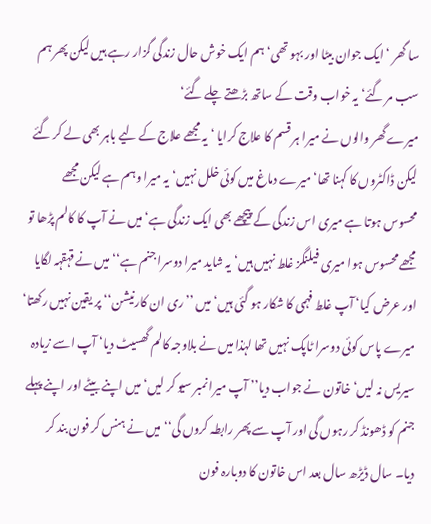سا گھر ‘ ایک جوان بیٹا اور بہو تھی‘ ہم ایک خوش حال زندگی گزار رہے ہیں لیکن پھر ہم سب مر گئے‘ یہ خواب وقت کے ساتھ بڑھتے چلے گئے‘
میرے گھر والوں نے میرا ہر قسم کا علاج کرایا ‘ یہ مجھے علاج کے لیے باہر بھی لے کر گئے لیکن ڈاکٹروں کا کہنا تھا‘ میرے دماغ میں کوئی خلل نہیں‘ یہ میرا وہم ہے لیکن مجھے محسوس ہوتا ہے میری اس زندگی کے پیچھے بھی ایک زندگی ہے‘میں نے آپ کا کالم پڑھا تو مجھے محسوس ہوا میری فیلنگز غلط نہیں ہیں‘ یہ شاید میرا دوسرا جنم ہے‘‘ میں نے قہقہہ لگایا اور عرض کیا‘ آپ غلط فہمی کا شکار ہو گئی ہیں‘ میں ’’ری ان کارنیشن‘‘ پر یقین نہیں رکھتا‘ میرے پاس کوئی دوسرا ٹاپک نہیں تھا لہٰذا میں نے بلاوجہ کالم گھسیٹ دیا‘ آپ اسے زیادہ سیریس نہ لیں‘ خاتون نے جواب دیا’’ آپ میرا نمبر سیو کر لیں‘ میں اپنے بیٹے اور اپنے پہلے جنم کو ڈھونڈ کر رہوں گی اور آپ سے پھر رابطہ کروں گی‘‘ میں نے ہنس کر فون بند کر دیا۔ سال ڈیڑھ سال بعد اس خاتون کا دوبارہ فون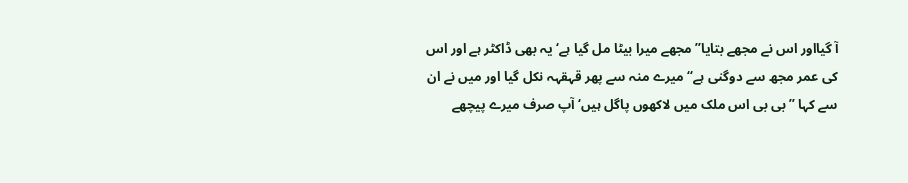آ گیااور اس نے مجھے بتایا’’ مجھے میرا بیٹا مل گیا ہے‘ یہ بھی ڈاکٹر ہے اور اس کی عمر مجھ سے دوگنی ہے‘‘ میرے منہ سے پھر قہقہہ نکل گیا اور میں نے ان سے کہا ’’بی بی اس ملک میں لاکھوں پاگل ہیں‘ آپ صرف میرے پیچھے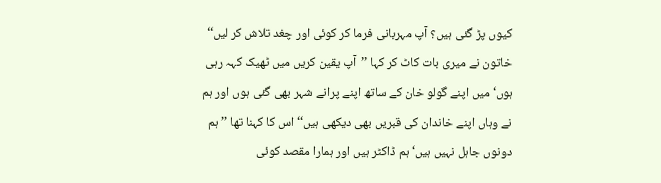کیوں پڑ گئی ہیں؟ آپ مہربانی فرما کر کوئی اور چغد تلاش کر لیں‘‘ خاتون نے میری بات کاٹ کر کہا ’’آپ یقین کریں میں ٹھیک کہہ رہی ہوں‘ میں اپنے گولو خان کے ساتھ اپنے پرانے شہر بھی گئی ہوں اور ہم نے وہاں اپنے خاندان کی قبریں بھی دیکھی ہیں‘‘ اس کا کہنا تھا ’’ہم دونوں جاہل نہیں ہیں‘ ہم ڈاکٹر ہیں اور ہمارا مقصد کوئی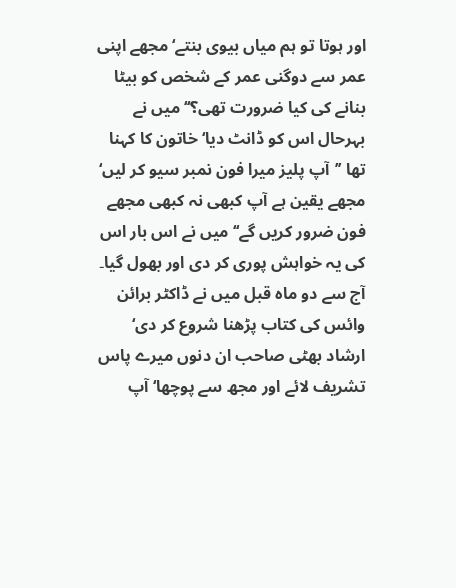اور ہوتا تو ہم میاں بیوی بنتے‘ مجھے اپنی عمر سے دوگنی عمر کے شخص کو بیٹا بنانے کی کیا ضرورت تھی؟‘‘ میں نے بہرحال اس کو ڈانٹ دیا‘ خاتون کا کہنا تھا ’’آپ پلیز میرا فون نمبر سیو کر لیں‘ مجھے یقین ہے آپ کبھی نہ کبھی مجھے فون ضرور کریں گے‘‘ میں نے اس بار اس کی یہ خواہش پوری کر دی اور بھول گیا۔
آج سے دو ماہ قبل میں نے ڈاکٹر برائن وائس کی کتاب پڑھنا شروع کر دی‘ ارشاد بھٹی صاحب ان دنوں میرے پاس تشریف لائے اور مجھ سے پوچھا‘ آپ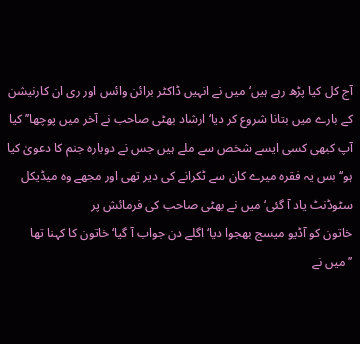آج کل کیا پڑھ رہے ہیں‘ میں نے انہیں ڈاکٹر برائن وائس اور ری ان کارنیشن کے بارے میں بتانا شروع کر دیا‘ ارشاد بھٹی صاحب نے آخر میں پوچھا’’ کیا آپ کبھی کسی ایسے شخص سے ملے ہیں جس نے دوبارہ جنم کا دعویٰ کیا ہو‘‘ بس یہ فقرہ میرے کان سے ٹکرانے کی دیر تھی اور مجھے وہ میڈیکل سٹوڈنٹ یاد آ گئی‘ میں نے بھٹی صاحب کی فرمائش پر
خاتون کو آڈیو میسج بھجوا دیا‘ اگلے دن جواب آ گیا‘ خاتون کا کہنا تھا ’’میں نے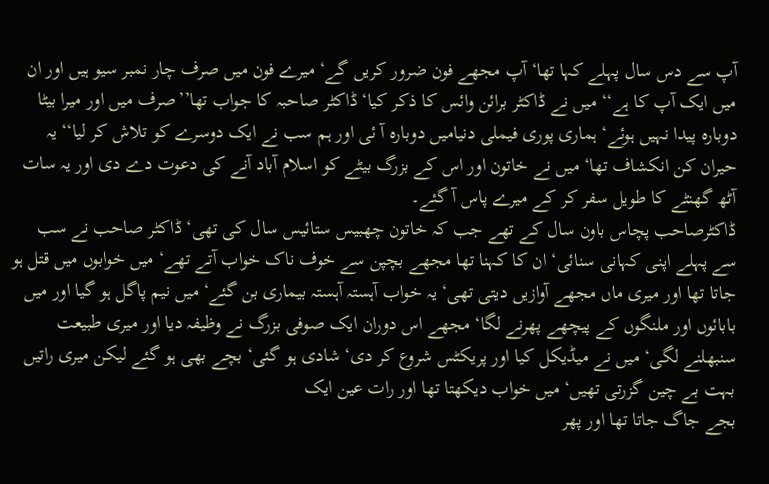آپ سے دس سال پہلے کہا تھا‘ آپ مجھے فون ضرور کریں گے‘ میرے فون میں صرف چار نمبر سیو ہیں اور ان میں ایک آپ کا ہے‘‘ میں نے ڈاکٹر برائن وائس کا ذکر کیا‘ ڈاکٹر صاحبہ کا جواب تھا’’صرف میں اور میرا بیٹا دوبارہ پیدا نہیں ہوئے‘ ہماری پوری فیملی دنیامیں دوبارہ آ ئی اور ہم سب نے ایک دوسرے کو تلاش کر لیا‘‘ یہ حیران کن انکشاف تھا‘ میں نے خاتون اور اس کے بزرگ بیٹے کو اسلام آباد آنے کی دعوت دے دی اور یہ سات آٹھ گھنٹے کا طویل سفر کر کے میرے پاس آ گئے۔
ڈاکٹرصاحب پچاس باون سال کے تھے جب کہ خاتون چھبیس ستائیس سال کی تھی‘ ڈاکٹر صاحب نے سب سے پہلے اپنی کہانی سنائی‘ ان کا کہنا تھا مجھے بچپن سے خوف ناک خواب آتے تھے‘ میں خوابوں میں قتل ہو جاتا تھا اور میری ماں مجھے آوازیں دیتی تھی‘ یہ خواب آہستہ آہستہ بیماری بن گئے‘ میں نیم پاگل ہو گیا اور میں بابائوں اور ملنگوں کے پیچھے پھرنے لگا‘ مجھے اس دوران ایک صوفی بزرگ نے وظیفہ دیا اور میری طبیعت سنبھلنے لگی‘ میں نے میڈیکل کیا اور پریکٹس شروع کر دی‘ شادی ہو گئی‘ بچے بھی ہو گئے لیکن میری راتیں بہت بے چین گزرتی تھیں‘ میں خواب دیکھتا تھا اور رات عین ایک
بجے جاگ جاتا تھا اور پھر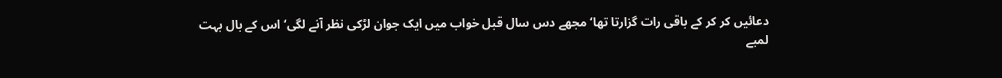دعائیں کر کر کے باقی رات گزارتا تھا‘ مجھے دس سال قبل خواب میں ایک جوان لڑکی نظر آنے لگی‘ اس کے بال بہت لمبے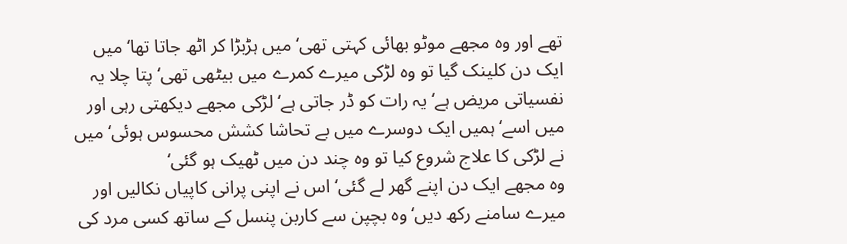تھے اور وہ مجھے موٹو بھائی کہتی تھی‘ میں ہڑبڑا کر اٹھ جاتا تھا‘ میں ایک دن کلینک گیا تو وہ لڑکی میرے کمرے میں بیٹھی تھی‘ پتا چلا یہ نفسیاتی مریض ہے‘ یہ رات کو ڈر جاتی ہے‘ لڑکی مجھے دیکھتی رہی اور میں اسے‘ ہمیں ایک دوسرے میں بے تحاشا کشش محسوس ہوئی‘ میں نے لڑکی کا علاج شروع کیا تو وہ چند دن میں ٹھیک ہو گئی‘
وہ مجھے ایک دن اپنے گھر لے گئی‘ اس نے اپنی پرانی کاپیاں نکالیں اور میرے سامنے رکھ دیں‘ وہ بچپن سے کاربن پنسل کے ساتھ کسی مرد کی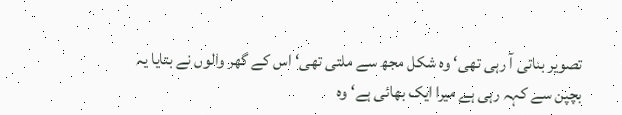تصویر بناتی آ رہی تھی‘ وہ شکل مجھ سے ملتی تھی‘ اس کے گھر والوں نے بتایا یہ بچپن سے کہہ رہی ہے میرا ایک بھائی ہے‘ وہ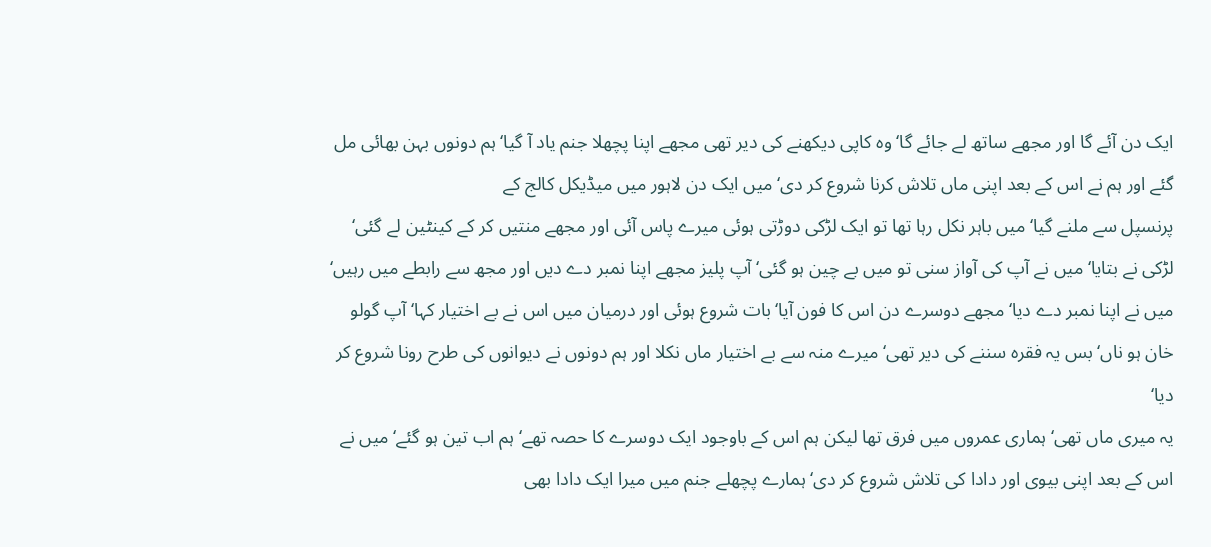ایک دن آئے گا اور مجھے ساتھ لے جائے گا‘ وہ کاپی دیکھنے کی دیر تھی مجھے اپنا پچھلا جنم یاد آ گیا‘ ہم دونوں بہن بھائی مل گئے اور ہم نے اس کے بعد اپنی ماں تلاش کرنا شروع کر دی‘ میں ایک دن لاہور میں میڈیکل کالج کے
پرنسپل سے ملنے گیا‘ میں باہر نکل رہا تھا تو ایک لڑکی دوڑتی ہوئی میرے پاس آئی اور مجھے منتیں کر کے کینٹین لے گئی‘ لڑکی نے بتایا‘ میں نے آپ کی آواز سنی تو میں بے چین ہو گئی‘ آپ پلیز مجھے اپنا نمبر دے دیں اور مجھ سے رابطے میں رہیں‘ میں نے اپنا نمبر دے دیا‘ مجھے دوسرے دن اس کا فون آیا‘بات شروع ہوئی اور درمیان میں اس نے بے اختیار کہا‘ آپ گولو خان ہو ناں‘ بس یہ فقرہ سننے کی دیر تھی‘ میرے منہ سے بے اختیار ماں نکلا اور ہم دونوں نے دیوانوں کی طرح رونا شروع کر دیا‘
یہ میری ماں تھی‘ ہماری عمروں میں فرق تھا لیکن ہم اس کے باوجود ایک دوسرے کا حصہ تھے‘ ہم اب تین ہو گئے‘ میں نے اس کے بعد اپنی بیوی اور دادا کی تلاش شروع کر دی‘ ہمارے پچھلے جنم میں میرا ایک دادا بھی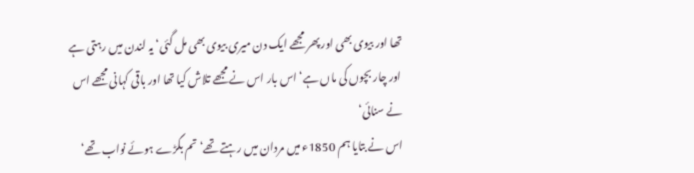تھا اور بیوی بھی اور پھر مجھے ایک دن میری بیوی بھی مل گئی‘ یہ لندن میں رہتی ہے اور چار بچوں کی ماں ہے‘ اس بار اس نے مجھے تلاش کیا تھا اور باقی کہانی مجھے اس نے سنائی‘
اس نے بتایا ہم 1850ء میں مردان میں رہتے تھے‘ تم بگڑے ہوئے نواب تھے‘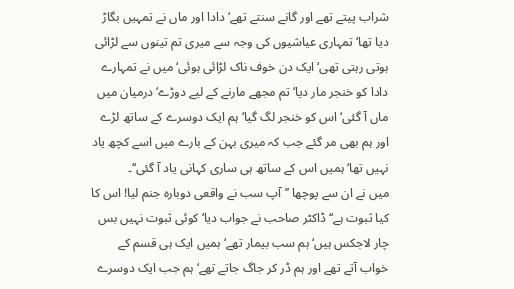شراب پیتے تھے اور گانے سنتے تھے‘ دادا اور ماں نے تمہیں بگاڑ دیا تھا‘ تمہاری عیاشیوں کی وجہ سے میری تم تینوں سے لڑائی ہوتی رہتی تھی‘ ایک دن خوف ناک لڑائی ہوئی‘ میں نے تمہارے دادا کو خنجر مار دیا‘ تم مجھے مارنے کے لیے دوڑے‘ درمیان میں ماں آ گئی‘ اس کو خنجر لگ گیا‘ ہم ایک دوسرے کے ساتھ لڑے اور ہم بھی مر گئے جب کہ میری بہن کے بارے میں اسے کچھ یاد نہیں تھا‘ ہمیں اس کے ساتھ ہی ساری کہانی یاد آ گئی‘‘۔
میں نے ان سے پوچھا ’’ آپ سب نے واقعی دوبارہ جنم لیا! اس کا کیا ثبوت ہے‘‘ ڈاکٹر صاحب نے جواب دیا‘ کوئی ثبوت نہیں بس چار لاجکس ہیں‘ ہم سب بیمار تھے‘ ہمیں ایک ہی قسم کے خواب آتے تھے اور ہم ڈر کر جاگ جاتے تھے‘ ہم جب ایک دوسرے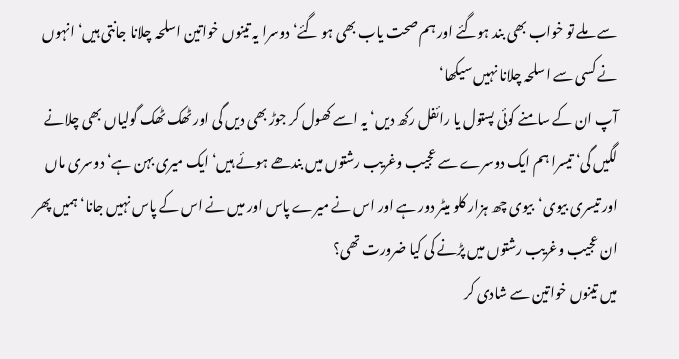سے ملے تو خواب بھی بند ہوگئے اور ہم صحت یاب بھی ہو گئے‘ دوسرا یہ تینوں خواتین اسلحہ چلانا جانتی ہیں‘ انہوں نے کسی سے اسلحہ چلانا نہیں سیکھا‘
آپ ان کے سامنے کوئی پستول یا رائفل رکھ دیں‘ یہ اسے کھول کر جوڑ بھی دیں گی اور ٹھک ٹھک گولیاں بھی چلانے لگیں گی‘ تیسرا ہم ایک دوسرے سے عجیب وغریب رشتوں میں بندھے ہوئے ہیں‘ ایک میری بہن ہے‘ دوسری ماں اور تیسری بیوی‘بیوی چھ ہزار کلو میٹر دور ہے اور اس نے میرے پاس اور میں نے اس کے پاس نہیں جانا‘ ہمیں پھر ان عجیب وغریب رشتوں میں پڑنے کی کیا ضرورت تھی؟
میں تینوں خواتین سے شادی کر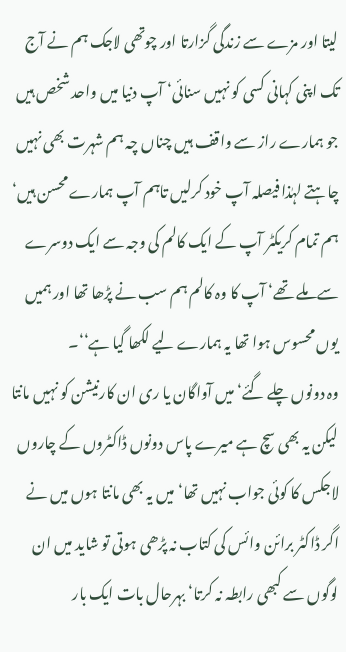لیتا اور مزے سے زندگی گزارتا اور چوتھی لاجک ہم نے آج تک اپنی کہانی کسی کو نہیں سنائی‘ آپ دنیا میں واحد شخص ہیں جو ہمارے راز سے واقف ہیں چناں چہ ہم شہرت بھی نہیں چاہتے لہٰذا فیصلہ آپ خود کرلیں تاہم آپ ہمارے محسن ہیں‘ ہم تمام کریکٹر آپ کے ایک کالم کی وجہ سے ایک دوسرے سے ملے تھے‘ آپ کا وہ کالم ہم سب نے پڑھا تھا اور ہمیں یوں محسوس ہوا تھا یہ ہمارے لیے لکھا گیا ہے‘‘۔
وہ دونوں چلے گئے‘ میں آواگان یا ری ان کارنیشن کو نہیں مانتا لیکن یہ بھی سچ ہے میرے پاس دونوں ڈاکٹروں کے چاروں لاجکس کا کوئی جواب نہیں تھا‘ میں یہ بھی مانتا ہوں میں نے اگر ڈاکٹر برائن وائس کی کتاب نہ پڑھی ہوتی تو شاید میں ان لوگوں سے کبھی رابطہ نہ کرتا‘ بہرحال بات ایک بار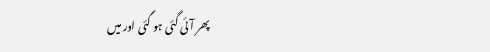پھر آئی گئی ہو گئی اور میں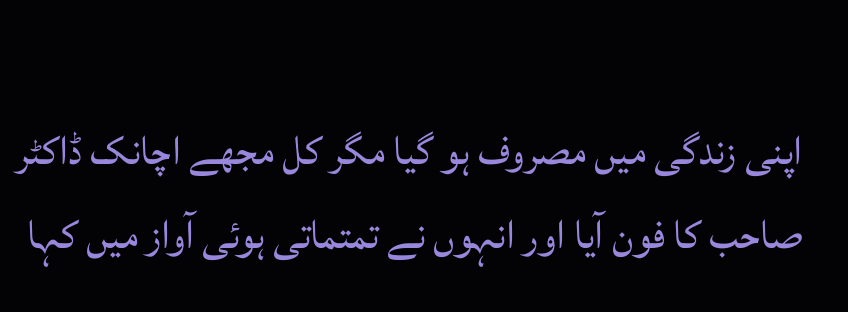اپنی زندگی میں مصروف ہو گیا مگر کل مجھے اچانک ڈاکٹر صاحب کا فون آیا اور انہوں نے تمتماتی ہوئی آواز میں کہا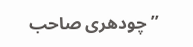’’چودھری صاحب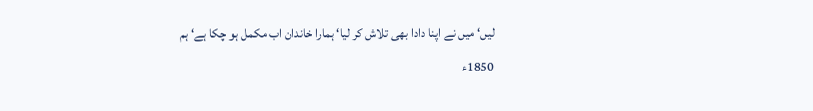لیں‘ میں نے اپنا دادا بھی تلاش کر لیا‘ ہمارا خاندان اب مکمل ہو چکا ہے‘ ہم 1850ء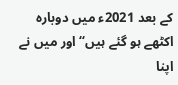کے بعد 2021ء میں دوبارہ اکٹھے ہو گئے ہیں‘‘ اور میں نے اپنا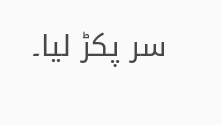سر پکڑ لیا۔